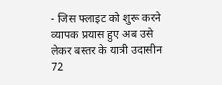- जिस फ्लाइट को शुरू करने व्यापक प्रयास हुए अब उसे लेकर बस्तर के यात्री उदासीन
72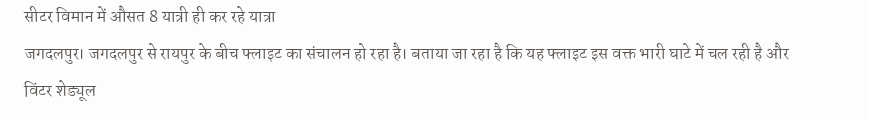सीटर विमान में औसत 8 यात्री ही कर रहे यात्रा
जगदलपुर। जगदलपुर से रायपुर के बीच फ्लाइट का संचालन हो रहा है। बताया जा रहा है कि यह फ्लाइट इस वक्त भारी घाटे में चल रही है और विंटर शेड्यूल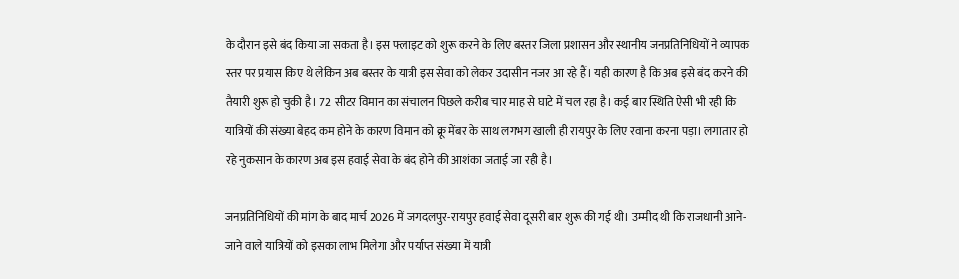के दौरान इसे बंद किया जा सकता है। इस फ्लाइट को शुरू करने के लिए बस्तर जिला प्रशासन और स्थानीय जनप्रतिनिधियों ने व्यापक स्तर पर प्रयास किए थे लेकिन अब बस्तर के यात्री इस सेवा को लेकर उदासीन नजर आ रहे हैं। यही कारण है कि अब इसे बंद करने की तैयारी शुरू हो चुकी है। 72 सीटर विमान का संचालन पिछले करीब चार माह से घाटे में चल रहा है। कई बार स्थिति ऐसी भी रही कि यात्रियों की संख्या बेहद कम होने के कारण विमान को क्रू मेंबर के साथ लगभग खाली ही रायपुर के लिए रवाना करना पड़ा। लगातार हो रहे नुकसान के कारण अब इस हवाई सेवा के बंद होने की आशंका जताई जा रही है।

जनप्रतिनिधियों की मांग के बाद मार्च 2026 में जगदलपुर-रायपुर हवाई सेवा दूसरी बार शुरू की गई थी। उम्मीद थी कि राजधानी आने-जाने वाले यात्रियों को इसका लाभ मिलेगा और पर्याप्त संख्या में यात्री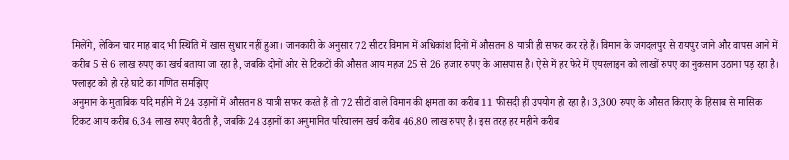मिलेंगे, लेकिन चार माह बाद भी स्थिति में खास सुधार नहीं हुआ। जानकारी के अनुसार 72 सीटर विमान में अधिकांश दिनों में औसतन 8 यात्री ही सफर कर रहे हैं। विमान के जगदलपुर से रायपुर जाने और वापस आने में करीब 5 से 6 लाख रुपए का खर्च बताया जा रहा है, जबकि दोनों ओर से टिकटों की औसत आय महज 25 से 26 हजार रुपए के आसपास है। ऐसे में हर फेरे में एयरलाइन को लाखों रुपए का नुकसान उठाना पड़ रहा है।
फ्लाइट को हो रहे घाटे का गणित समझिए
अनुमान के मुताबिक यदि महीने में 24 उड़ानों में औसतन 8 यात्री सफर करते हैं तो 72 सीटों वाले विमान की क्षमता का करीब 11 फीसदी ही उपयोग हो रहा है। 3,300 रुपए के औसत किराए के हिसाब से मासिक टिकट आय करीब 6.34 लाख रुपए बैठती है, जबकि 24 उड़ानों का अनुमानित परिचालन खर्च करीब 46.80 लाख रुपए है। इस तरह हर महीने करीब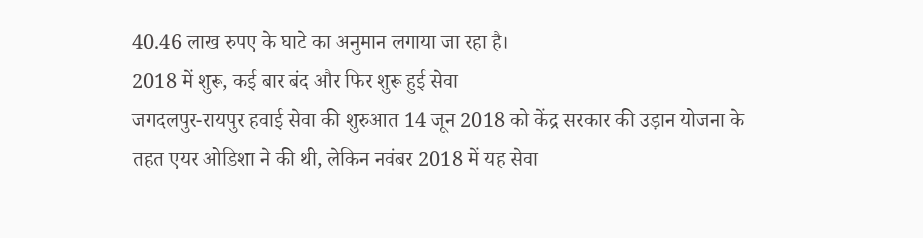40.46 लाख रुपए के घाटे का अनुमान लगाया जा रहा है।
2018 में शुरू, कई बार बंद और फिर शुरू हुई सेवा
जगदलपुर-रायपुर हवाई सेवा की शुरुआत 14 जून 2018 को केंद्र सरकार की उड़ान योजना के तहत एयर ओडिशा ने की थी, लेकिन नवंबर 2018 में यह सेवा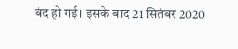बंद हो गई। इसके बाद 21 सितंबर 2020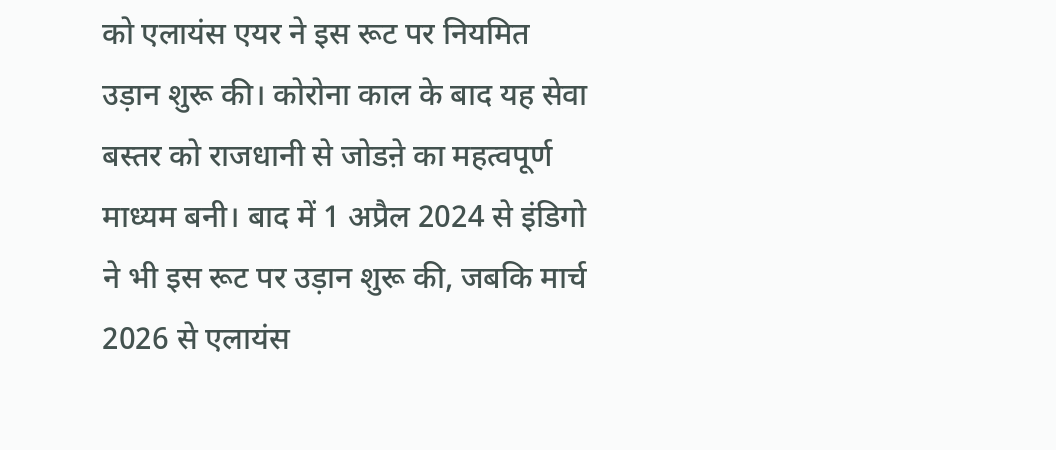को एलायंस एयर ने इस रूट पर नियमित उड़ान शुरू की। कोरोना काल के बाद यह सेवा बस्तर को राजधानी से जोडऩे का महत्वपूर्ण माध्यम बनी। बाद में 1 अप्रैल 2024 से इंडिगो ने भी इस रूट पर उड़ान शुरू की, जबकि मार्च 2026 से एलायंस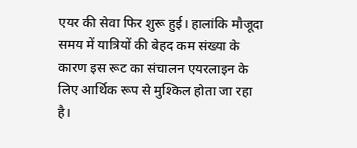एयर की सेवा फिर शुरू हुई। हालांकि मौजूदा समय में यात्रियों की बेहद कम संख्या के कारण इस रूट का संचालन एयरलाइन के लिए आर्थिक रूप से मुश्किल होता जा रहा है।